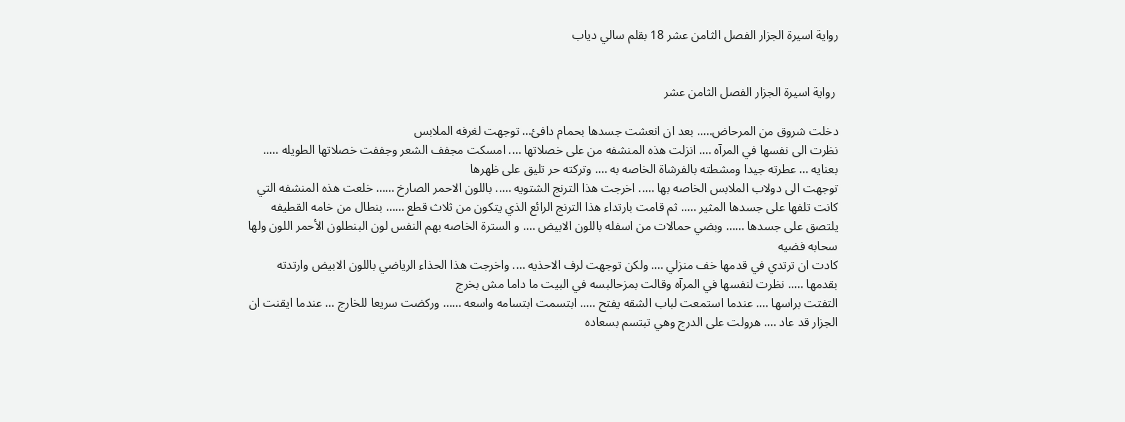رواية اسيرة الجزار الفصل الثامن عشر 18 بقلم سالي دياب


 رواية اسيرة الجزار الفصل الثامن عشر

دخلت شروق من المرحاض….. بعد ان انعشت جسدها بحمام دافئ… توجهت لغرفه الملابس
نظرت الى نفسها في المرآه …. انزلت هذه المنشفه من على خصلاتها …. امسكت مجفف الشعر وجففت خصلاتها الطويله ….. بعنايه … عطرته جيدا ومشطته بالفرشاة الخاصه به …. وتركته حر تليق على ظهرها
توجهت الى دولاب الملابس الخاصه بها ….. اخرجت هذا الترنج الشتويه ….. باللون الاحمر الصارخ …… خلعت هذه المنشفه التي كانت تلفها على جسدها المثير ….. ثم قامت بارتداء هذا الترنج الرائع الذي يتكون من ثلاث قطع …… بنطال من خامه القطيفه يلتصق على جسدها …… وبضي حمالات من اسفله باللون الابيض …. و السترة الخاصه بهم النفس لون البنطلون الأحمر اللون ولها سحابه فضيه
كادت ان ترتدي في قدمها خف منزلي …. ولكن توجهت لرف الاحذيه …. واخرجت هذا الحذاء الرياضي باللون الابيض وارتدته بقدمها ….. نظرت لنفسها في المرآه وقالت بمزحالبسه في البيت ما داما مش بخرج
التفتت براسها …. عندما استمعت لباب الشقه يفتح ….. ابتسمت ابتسامه واسعه …… وركضت سريعا للخارج … عندما ايقنت ان الجزار قد عاد …. هرولت على الدرج وهي تبتسم بسعاده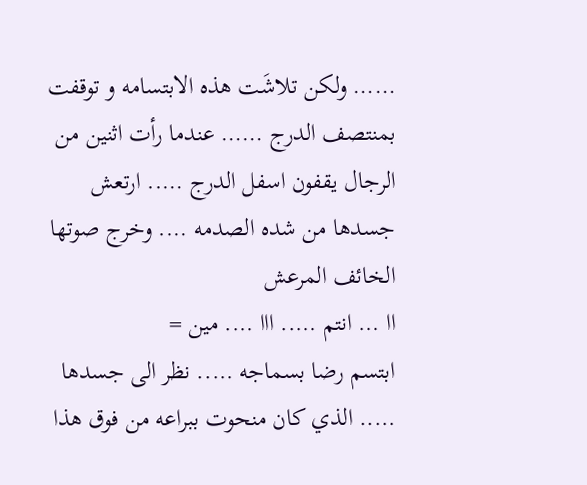…… ولكن تلاشَت هذه الابتسامه و توقفت بمنتصف الدرج …… عندما رأت اثنين من الرجال يقفون اسفل الدرج ….. ارتعش جسدها من شده الصدمه …. وخرج صوتها الخائف المرعش
اا … انتم ….. ااا …. مين =
ابتسم رضا بسماجه ….. نظر الى جسدها ….. الذي كان منحوت ببراعه من فوق هذا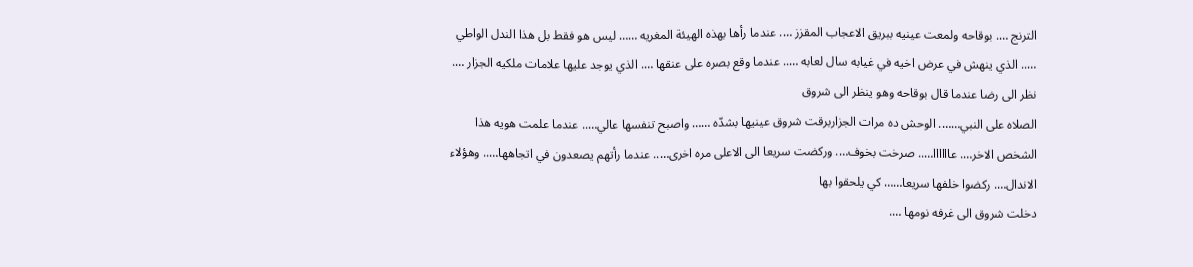الترنج …. بوقاحه ولمعت عينيه ببريق الاعجاب المقزز …. عندما رأها بهذه الهيئة المغريه …… ليس هو فقط بل هذا الندل الواطي ….. الذي ينهش في عرض اخيه في غيابه سال لعابه ….. عندما وقع بصره على عنقها …. الذي يوجد عليها علامات ملكيه الجزار …. نظر الى رضا عندما قال بوقاحه وهو ينظر الى شروق
الصلاه على النبي……. الوحش ده مرات الجزاربرقت شروق عينيها بشدّه …… واصبح تنفسها عالي….. عندما علمت هويه هذا الشخص الاخر…. عاااااا….. صرخت بخوف…. وركضت سريعا الى الاعلى مره اخرى….. عندما رأتهم يصعدون في اتجاهها….. وهؤلاء الاندال…. ركضوا خلفها سريعا…… كي يلحقوا بها
دخلت شروق الى غرفه نومها ….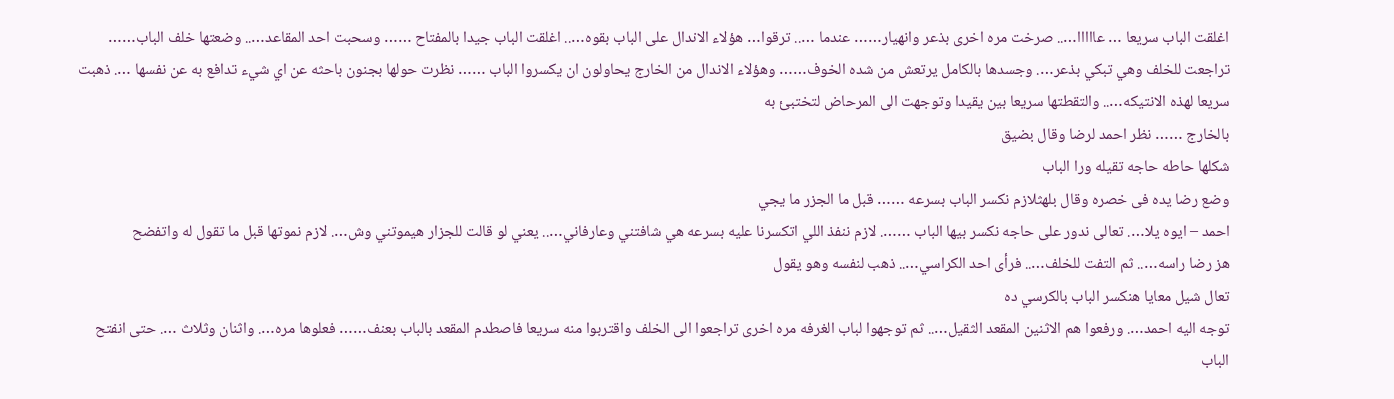اغلقت الباب سريعا … عااااا….. صرخت مره اخرى بذعر وانهيار…… عندما ….. ترقوا… هؤلاء الاندال على الباب بقوه….. اغلقت الباب جيدا بالمفتاح …… وسحبت احد المقاعد….. وضعتها خلف الباب…… تراجعت للخلف وهي تبكي بذعر…. وجسدها بالكامل يرتعش من شده الخوف…… وهؤلاء الاندال من الخارج يحاولون ان يكسروا الباب …… نظرت حولها بجنون باحثه عن اي شيء تدافع به عن نفسها …. ذهبت سريعا لهذه الانتيكه….. والتقطتها سريعا بين يقيدا وتوجهت الى المرحاض لتختبئ به
بالخارج …… نظر احمد لرضا وقال بضيق
شكلها حاطه حاجه تقيله ورا الباب
وضع رضا يده فى خصره وقال بلهثلازم نكسر الباب بسرعه …… قبل ما الجزر ما يجي
احمد – ايوه يلا…. تعالى ندور على حاجه نكسر بيها الباب ……. لازم ننفذ اللي اتكسرنا عليه بسرعه هي شافتني وعارفاني….. يعني لو قالت للجزار هيموتني وش…. لازم نموتها قبل ما تقول له واتفضح
هز رضا راسه….. ثم التفت للخلف….. فرأى احد الكراسي….. ذهب لنفسه وهو يقول
تعال شيل معايا هنكسر الباب بالكرسي ده
توجه اليه احمد…. ورفعوا هم الاثنين المقعد الثقيل….. ثم توجهوا لباب الغرفه مره اخرى تراجعوا الى الخلف واقتربوا منه سريعا فاصطدم المقعد بالباب بعنف…… فعلوها مره…. واثنان وثلاث …. حتى انفتح الباب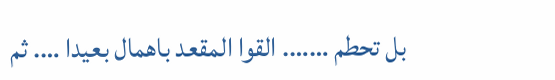بل تحطم ……. القوا المقعد باهمال بعيدا …. ثم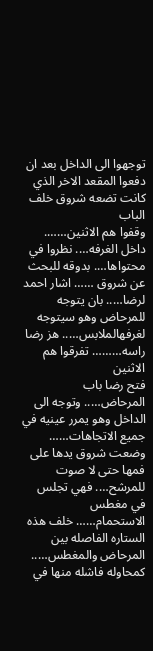توجهوا الى الداخل بعد ان دفعوا المقعد الاخر الذي كانت تضعه شروق خلف الباب
وقفوا هم الاثنين……. داخل الغرفه…. نظروا في محتواها…. بدوقه للبحث عن شروق …… اشار احمد لرضا….. بان يتوجه للمرحاض وهو سيتوجه لغرفهالملابس….. هز رضا راسه……… تفرقوا هم الاثنين
فتح رضا باب المرحاض….. وتوجه الى الداخل وهو يمرر عينيه في جميع الاتجاهات…… وضعت شروق يدها على فمها حتى لا صوت للمرشح…. فهي تجلس في مغطس الاستحمام…… خلف هذه الستاره الفاصله بين المرحاض والمغطس….. كمحاوله فاشله منها في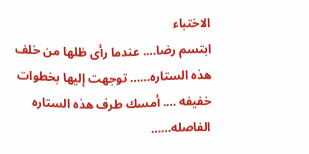الاختباء
ابتسم رضا…. عندما رأى ظلها من خلف هذه الستاره…… توجهت إليها بخطوات خفيفه …. أمسك طرف هذه الستاره الفاصله……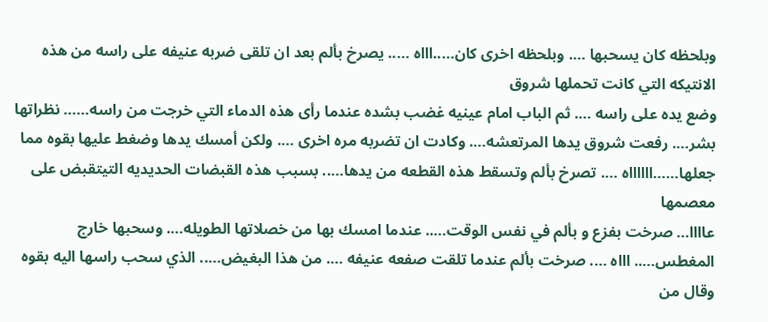وبلحظه كان يسحبها …. وبلحظه اخرى كان…..اااه ….. يصرخ بألم بعد ان تلقى ضربه عنيفه على راسه من هذه الانتيكه التي كانت تحملها شروق
وضع يده على راسه …. ثم الباب امام عينيه غضب بشده عندما رأى هذه الدماء التي خرجت من راسه…… نظراتها بشر…. رفعت شروق يدها المرتعشه…. وكادت ان تضربه مره اخرى …. ولكن أمسك يدها وضغط عليها بقوه مما جعلها……ااااااه …. تصرخ بألم وتسقط هذه القطعه من يدها….. بسبب هذه القبضات الحديديه التيتقبض على معصمها
عاااا… صرخت بفزع و بألم في نفس الوقت….. عندما امسك بها من خصلاتها الطويله…. وسحبها خارج المغطس….. اااه …. صرخت بألم عندما تلقت صفعه عنيفه …. من هذا البغيض….. الذي سحب راسها اليه بقوه وقال من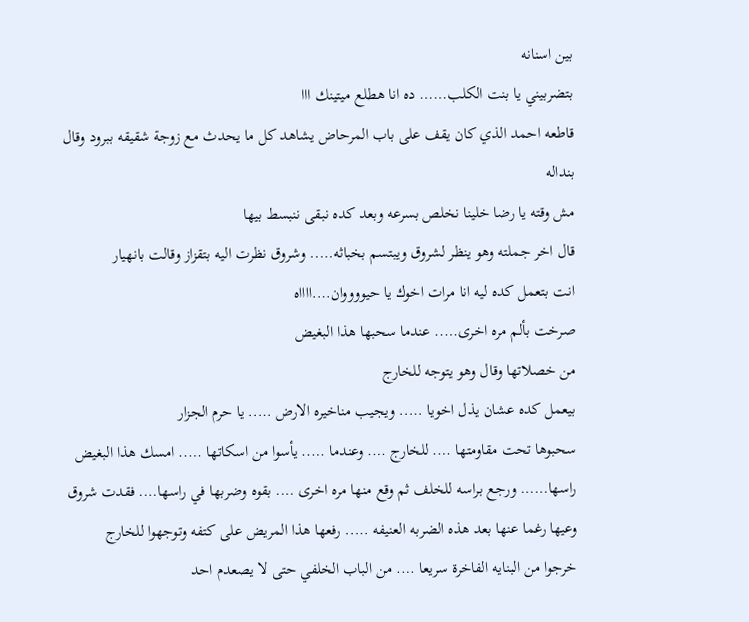بين اسنانه
بتضربيني يا بنت الكلب…… ده انا هطلع ميتينك ااا
قاطعه احمد الذي كان يقف على باب المرحاض يشاهد كل ما يحدث مع زوجة شقيقه ببرود وقال بنداله
مش وقته يا رضا خلينا نخلص بسرعه وبعد كده نبقى ننبسط بيها
قال اخر جملته وهو ينظر لشروق ويبتسم بخباثه….. وشروق نظرت اليه بتقزاز وقالت بانهيار
انت بتعمل كده ليه انا مرات اخوك يا حيووووان….ااااه
صرخت بألم مره اخرى….. عندما سحبها هذا البغيض
من خصلاتها وقال وهو يتوجه للخارج
بيعمل كده عشان يذل اخويا ….. ويجيب مناخيره الارض ….. يا حرم الجزار
سحبوها تحت مقاومتها …. للخارج …. وعندما ….. يأسوا من اسكاتها ….. امسك هذا البغيض راسها…… ورجع براسه للخلف ثم وقع منها مره اخرى …. بقوه وضربها في راسها…. فقدت شروق وعيها رغما عنها بعد هذه الضربه العنيفه ….. رفعها هذا المريض على كتفه وتوجهوا للخارج
خرجوا من البنايه الفاخرة سريعا …. من الباب الخلفي حتى لا يصعدم احد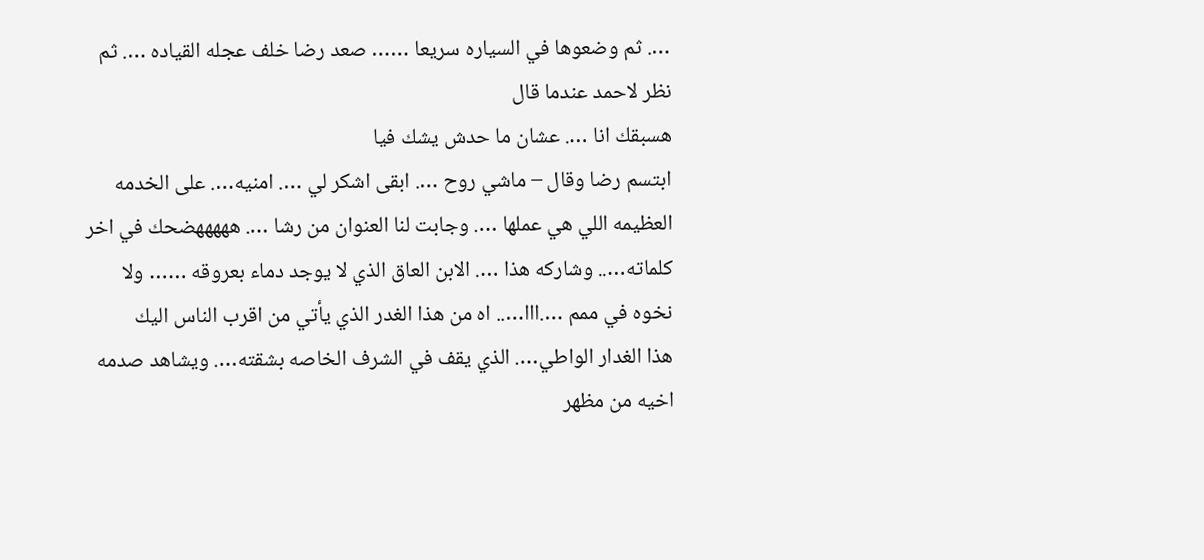…. ثم وضعوها في السياره سريعا …… صعد رضا خلف عجله القياده …. ثم نظر لاحمد عندما قال
هسبقك انا …. عشان ما حدش يشك فيا
ابتسم رضا وقال – ماشي روح …. ابقى اشكر لي …. امنيه…. على الخدمه العظيمه اللي هي عملها …. وجابت لنا العنوان من رشا …. هههههضحك في اخر كلماته….. وشاركه هذا …. الابن العاق الذي لا يوجد دماء بعروقه …… ولا نخوه في ممم ….ااا….. اه من هذا الغدر الذي يأتي من اقرب الناس اليك
هذا الغدار الواطي…. الذي يقف في الشرف الخاصه بشقته…. ويشاهد صدمه اخيه من مظهر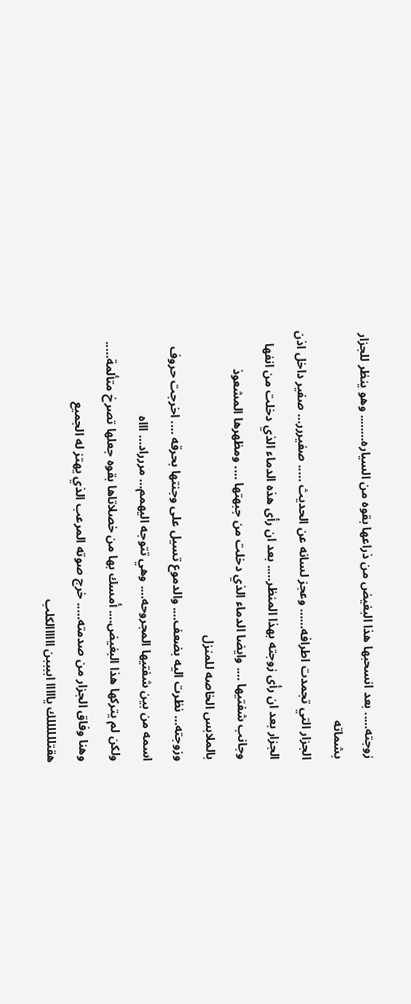زوجته….. بعد انسحبها هذا البغيض من ذراعها بقوه من السياره…….. وهو ينظر للجزار بشماته
الجزار التي تجمدت اطرافه…… وعجز لسانه عن الحديث ….. صفيررر… صفير داخل اذن الجزار بعد ان رأى زوجته بهذا المنظر….. بعد ان رأى هذه الدماء الذي دخلت من انفها وجانب شفتيها …. وايضا الدماء الذي دخلت من جبهتها …. ومظهرها المشعوذ بالملابس الخاصه للمنزل
وزوجته… نظرت اليه بضعف…. والدموع تسيل على وجنتها بحرقه …. اخرجت حروف اسمه من بين شفتيها المجروحه…. وهي تتوجه اليهمم… مررراد… اااه
ولكن لم يتركها هذا البغيض…. أمسك بها من خصلاتاها بقوه جعلها تصرخ متألمة….. وهنا وفاق الجزار من صدمته….. خرج صوته المرعب الذي يهتز له الجميع
هقتللللللك يااااا اببببن اااااالكلب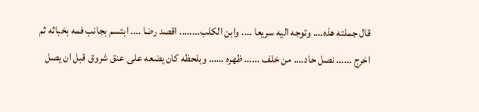قال جملته هذه…. وتوجه اليه سريعا …. وابن الكلب…….. اقصد رضا …. ابتسم بجانب فمه بخباثه ثم اخرج …… نصل حاد…. من خلف …… ظهره …… وبلحظه كان يضعه على عنق شروق قبل ان يصل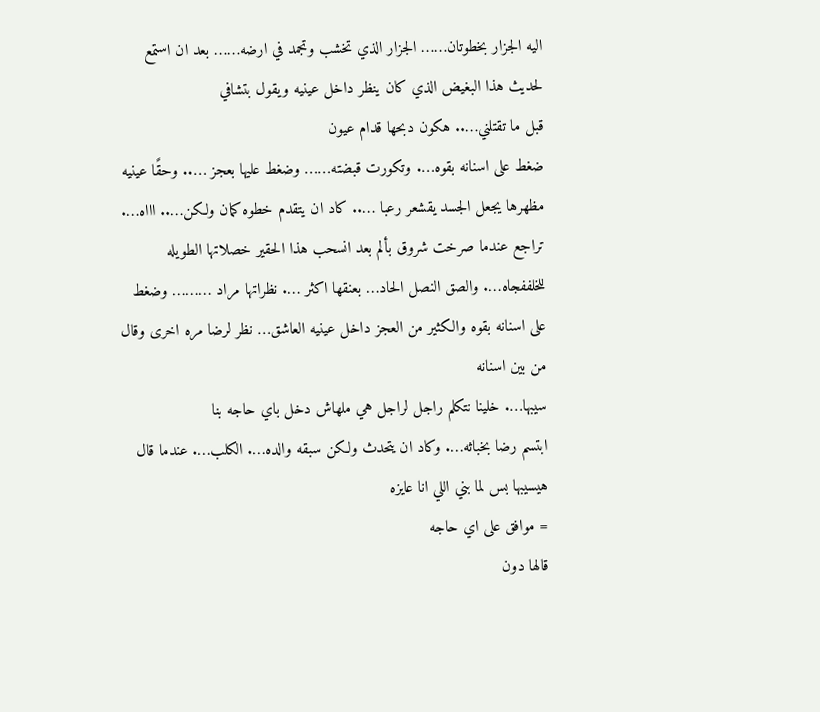اليه الجزار بخطوتان…… الجزار الذي تخشب وتجمد في ارضه…… بعد ان استمع لحديث هذا البغيض الذي كان ينظر داخل عينيه ويقول بتشافي
قبل ما تقتلني….. هكون دبحها قدام عيون
ضغط على اسنانه بقوه…. وتكورت قبضته…… وضغط عليها بعجز ….. وحقًا عينيه مظهرها يجعل الجسد يقشعر رعبا ….. كاد ان يتقدم خطوه كمان ولكن….. اااه…. تراجع عندما صرخت شروق بألم بعد انسحب هذا الحقير خصلاتها الطويله للخلففجاه…. والصق النصل الحاد… بعنقها اكثر …. نظراتها مراد ……… وضغط على اسنانه بقوه والكثير من العجز داخل عينيه العاشق… نظر لرضا مره اخرى وقال من بین اسنانه
سيبها…. خلينا نتكلم راجل لراجل هي ملهاش دخل باي حاجه بنا
ابتسم رضا بخباثه…. وكاد ان يتحدث ولكن سبقه والده…. الكلب…. عندما قال
هيسيبها بس لما بني اللي انا عايزه
= موافق على اي حاجه
قالها دون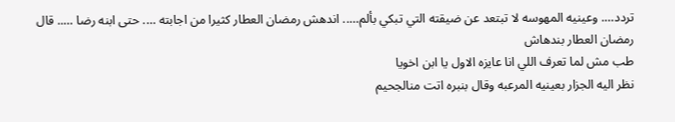تردد…. وعينيه المهوسه لا تبتعد عن ضيقته التي تبكي بألم….. اندهش رمضان العطار كثيرا من اجابته …. حتى ابنه رضا ….. قال رمضان العطار بندهاش
طب مش لما تعرف اللي انا عايزه الاول يا ابن اخويا
نظر اليه الجزار بعينيه المرعبه وقال بنبره اتت منالجحيم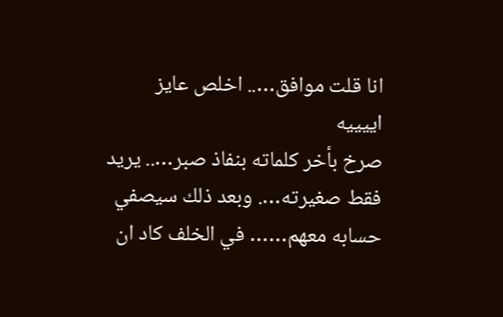انا قلت موافق….. اخلص عايز اييييه
صرخ بأخر كلماته بنفاذ صبر….. يريد فقط صغيرته…. وبعد ذلك سيصفي حسابه معهم…… في الخلف كاد ان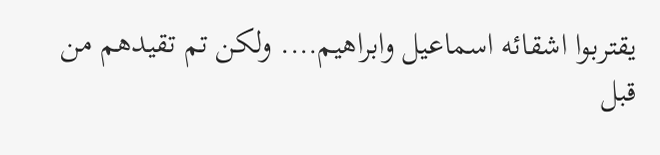يقتربوا اشقائه اسماعيل وابراهيم…. ولكن تم تقيدهم من قبل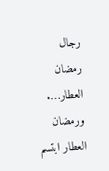رجال رمضان العطار…. ورمضان العطار ابتسم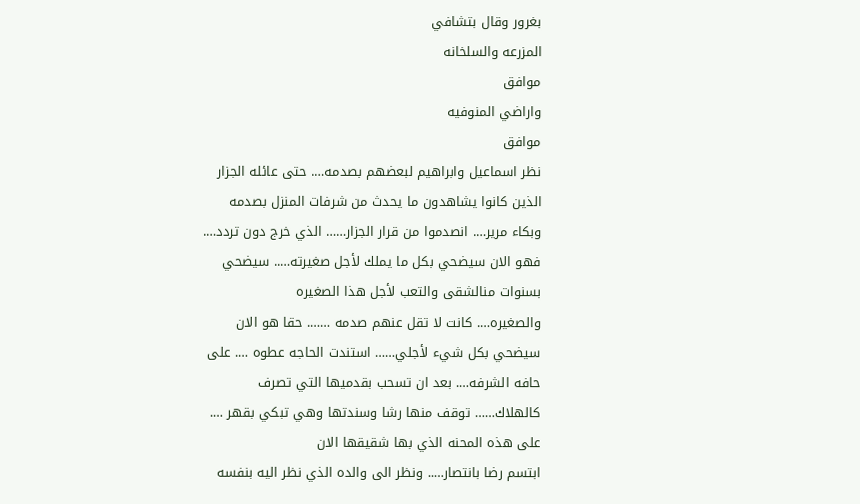بغرور وقال بتشافي
المزرعه والسلخانه
موافق
واراضي المنوفيه
موافق
نظر اسماعيل وابراهيم لبعضهم بصدمه…. حتى عائله الجزار الذين كانوا يشاهدون ما يحدث من شرفات المنزل بصدمه وبكاء مرير…. انصدموا من قرار الجزار…… الذي خرج دون تردد…. فهو الان سيضحي بكل ما يملك لأجل صغيرته….. سيضحي بسنوات منالشقى والتعب لأجل هذا الصغيره
والصغيره…. كانت لا تقل عنهم صدمه ……. حقا هو الان سيضحي بكل شيء لأجلي…… استندت الحاجه عطوه …. على حافه الشرفه…. بعد ان تسحب بقدميها التي تصرف كالهلاك…… توقف منها رشا وسندتها وهي تبكي بقهر …. على هذه المحنه الذي بها شقيقها الان
ابتسم رضا بانتصار….. ونظر الى والده الذي نظر اليه بنفسه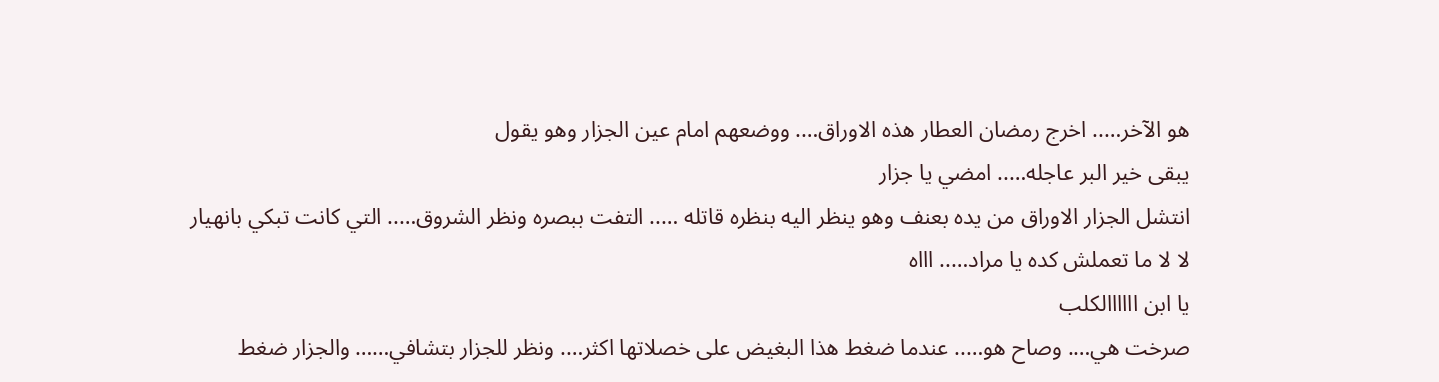هو الآخر….. اخرج رمضان العطار هذه الاوراق…. ووضعهم امام عين الجزار وهو يقول
يبقى خير البر عاجله….. امضي يا جزار
انتشل الجزار الاوراق من يده بعنف وهو ينظر اليه بنظره قاتله ….. التفت ببصره ونظر الشروق….. التي كانت تبكي بانهيار
لا لا ما تعملش کده یا مراد….. اااه
يا ابن اااااالكلب
صرخت هي…. وصاح هو….. عندما ضغط هذا البغيض على خصلاتها اكثر…. ونظر للجزار بتشافي…… والجزار ضغط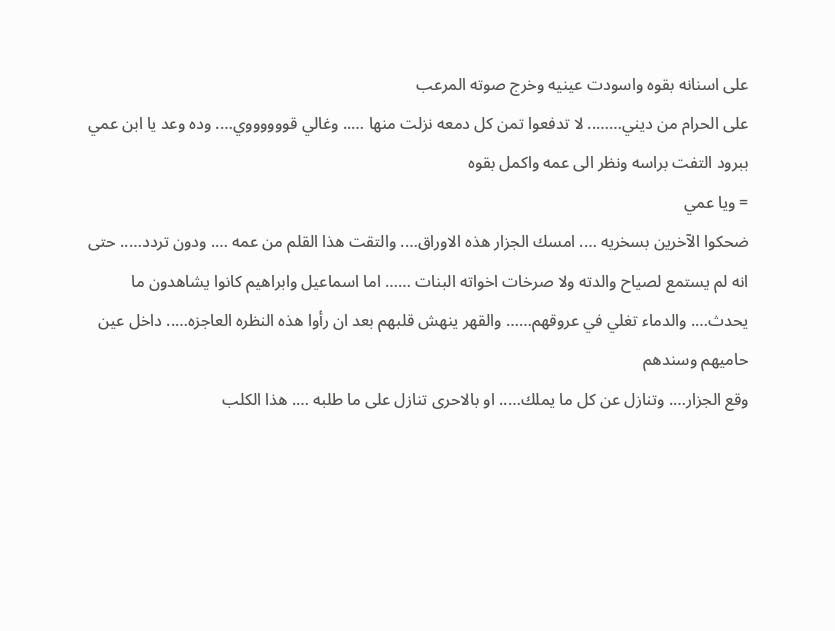على اسنانه بقوه واسودت عينيه وخرج صوته المرعب
على الحرام من ديني…….. لا تدفعوا تمن كل دمعه نزلت منها ….. وغالي قووووووي…. وده وعد يا ابن عمي
ببرود التفت براسه ونظر الى عمه واكمل بقوه
= ويا عمي
ضحكوا الآخرين بسخريه …. امسك الجزار هذه الاوراق…. والتقت هذا القلم من عمه …. ودون تردد….. حتى انه لم يستمع لصياح والدته ولا صرخات اخواته البنات …… اما اسماعيل وابراهيم كانوا يشاهدون ما يحدث…. والدماء تغلي في عروقهم…… والقهر ينهش قلبهم بعد ان رأوا هذه النظره العاجزه….. داخل عين حاميهم وسندهم
وقع الجزار…. وتنازل عن كل ما يملك….. او بالاحرى تنازل على ما طلبه …. هذا الكلب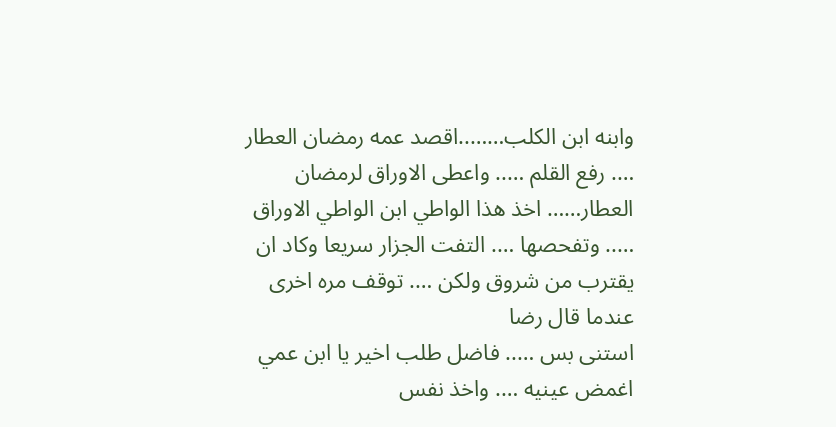وابنه ابن الكلب……..اقصد عمه رمضان العطار …. رفع القلم ….. واعطى الاوراق لرمضان العطار…… اخذ هذا الواطي ابن الواطي الاوراق ….. وتفحصها …. التفت الجزار سريعا وكاد ان يقترب من شروق ولكن …. توقف مره اخرى عندما قال رضا
استنى بس ….. فاضل طلب اخير يا ابن عمي
اغمض عينيه …. واخذ نفس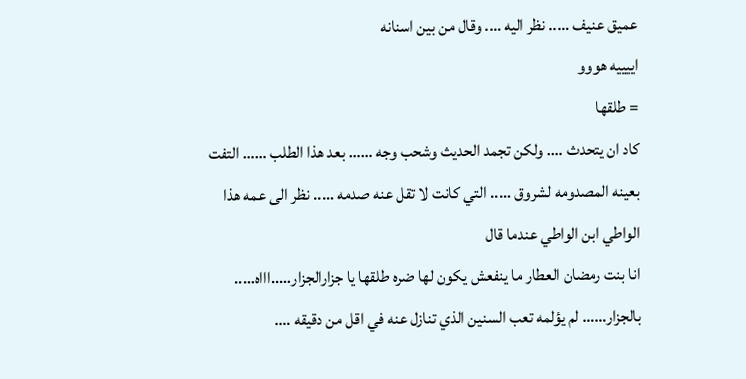عميق عنيف ….. نظر اليه …. وقال من بين اسنانه
اييييه هووو
= طلقها
كاد ان يتحدث …. ولكن تجمد الحديث وشحب وجه …… بعد هذا الطلب …… التفت بعينه المصدومه لشروق ….. التي كانت لا تقل عنه صدمه ….. نظر الى عمه هذا الواطي ابن الواطي عندما قال
انا بنت رمضان العطار ما ينفعش يكون لها ضره طلقها يا جزارالجزار…..اااه….. بالجزار…… لم يؤلمه تعب السنين الذي تنازل عنه في اقل من دقيقه ….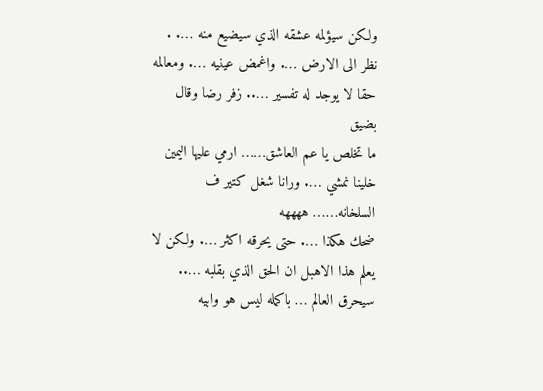ولكن سيؤلمه عشقه الذي سيضيع منه …. . نظر الى الارض …. واغمض عينيه …. ومعالمه حقا لا يوجد له تفسير ….. زفر رضا وقال بضيق
ما تخلص يا عم العاشق…… ارمي عليها اليمين خلينا نمشي …. ورانا شغل كتير ف السلخانه…… ههههه
ضحك هكذا …. حتى يحرقه اكثر …. ولكن لا يعلم هذا الاهبل ان الحق الذي بقلبه ….. سيحرق العالم … باكمله ليس هو وابيه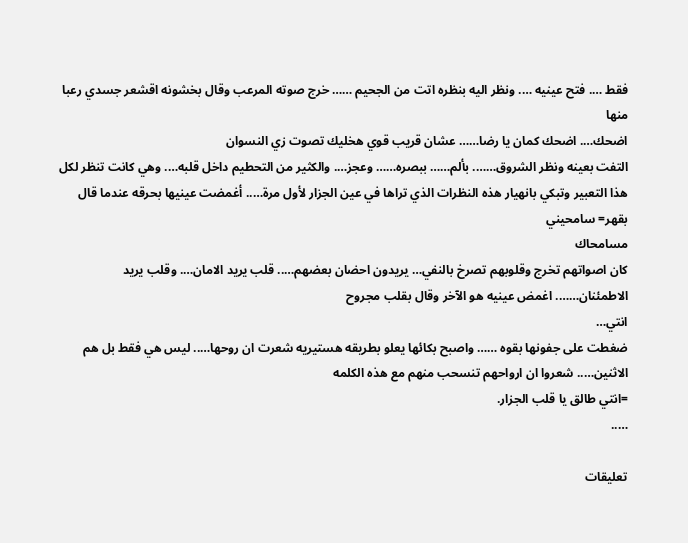فقط …. فتح عينيه …. ونظر اليه بنظره اتت من الجحيم …… خرج صوته المرعب وقال بخشونه اقشعر جسدي رعبا منها
اضحك…. اضحك كمان يا رضا…… عشان قريب قوي هخليك تصوت زي النسوان
التفت بعينه ونظر الشروق……. بألم…… ببصره…… وعجز…. والكثير من التحطيم داخل قلبه…. وهي كانت تنظر لكل هذا التعبير وتبكي بانهيار هذه النظرات الذي تراها في عين الجزار لأول مرة….. أغمضت عينيها بحرقه عندما قال بقهر= سامحيني
مسامحاك
كان اصواتهم تخرج وقلوبهم تصرخ بالنفي… يريدون احضان بعضهم….. قلب يريد الامان…. وقلب يريد الاطمئنان……. اغمض عينيه هو الآخر وقال بقلب مجروح
انتي…
ضغطت على جفونها بقوه …… واصبح بكائها يعلو بطريقه هستيريه شعرت ان روحها….. ليس هي فقط بل هم الاثنين….. شعروا ان ارواحهم تنسحب منهم مع هذه الكلمه
=انتي طالق يا قلب الجزار.
…..

تعليقات